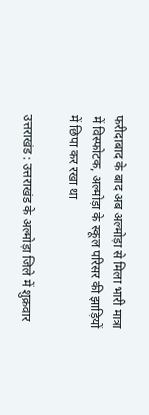फरीदाबाद के बाद अब अल्मोड़ा से मिला भारी मात्रा में विस्फोटक, अल्मोड़ा के स्कूल परिसर की झाड़ियों में छिपा कर रखा था

उत्तराखंड : उत्तराखंड के अल्मोड़ा जिले में शुक्रवार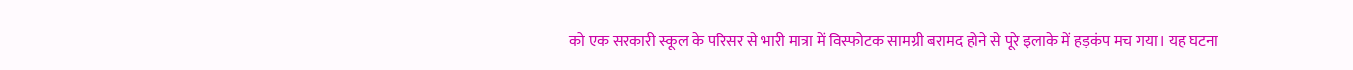को एक सरकारी स्कूल के परिसर से भारी मात्रा में विस्फोटक सामग्री बरामद होने से पूरे इलाके में हड़कंप मच गया। यह घटना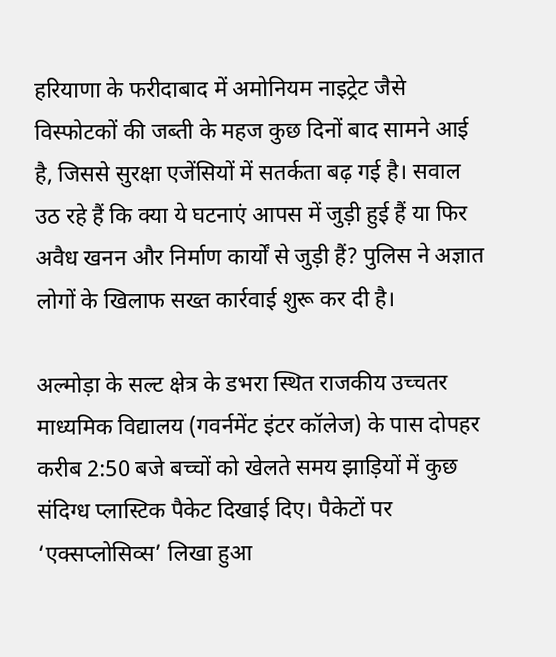हरियाणा के फरीदाबाद में अमोनियम नाइट्रेट जैसे विस्फोटकों की जब्ती के महज कुछ दिनों बाद सामने आई है, जिससे सुरक्षा एजेंसियों में सतर्कता बढ़ गई है। सवाल उठ रहे हैं कि क्या ये घटनाएं आपस में जुड़ी हुई हैं या फिर अवैध खनन और निर्माण कार्यों से जुड़ी हैं? पुलिस ने अज्ञात लोगों के खिलाफ सख्त कार्रवाई शुरू कर दी है।

अल्मोड़ा के सल्ट क्षेत्र के डभरा स्थित राजकीय उच्चतर माध्यमिक विद्यालय (गवर्नमेंट इंटर कॉलेज) के पास दोपहर करीब 2:50 बजे बच्चों को खेलते समय झाड़ियों में कुछ संदिग्ध प्लास्टिक पैकेट दिखाई दिए। पैकेटों पर ‘एक्सप्लोसिव्स’ लिखा हुआ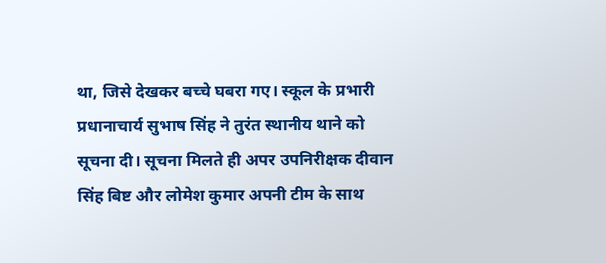था, जिसे देखकर बच्चे घबरा गए। स्कूल के प्रभारी प्रधानाचार्य सुभाष सिंह ने तुरंत स्थानीय थाने को सूचना दी। सूचना मिलते ही अपर उपनिरीक्षक दीवान सिंह बिष्ट और लोमेश कुमार अपनी टीम के साथ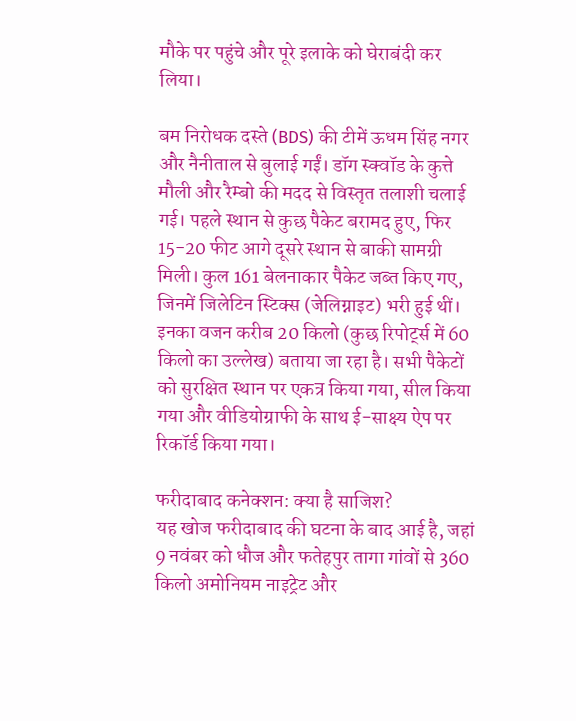मौके पर पहुंचे और पूरे इलाके को घेराबंदी कर लिया।

बम निरोधक दस्ते (BDS) की टीमें ऊधम सिंह नगर और नैनीताल से बुलाई गईं। डॉग स्क्वॉड के कुत्ते मौली और रैम्बो की मदद से विस्तृत तलाशी चलाई गई। पहले स्थान से कुछ पैकेट बरामद हुए, फिर 15-20 फीट आगे दूसरे स्थान से बाकी सामग्री मिली। कुल 161 बेलनाकार पैकेट जब्त किए गए, जिनमें जिलेटिन स्टिक्स (जेलिग्नाइट) भरी हुई थीं। इनका वजन करीब 20 किलो (कुछ रिपोर्ट्स में 60 किलो का उल्लेख) बताया जा रहा है। सभी पैकेटों को सुरक्षित स्थान पर एकत्र किया गया, सील किया गया और वीडियोग्राफी के साथ ई-साक्ष्य ऐप पर रिकॉर्ड किया गया।

फरीदाबाद कनेक्शन: क्या है साजिश?
यह खोज फरीदाबाद की घटना के बाद आई है, जहां 9 नवंबर को धौज और फतेहपुर तागा गांवों से 360 किलो अमोनियम नाइट्रेट और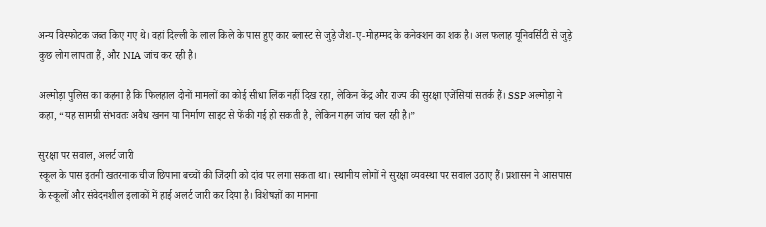अन्य विस्फोटक जब्त किए गए थे। वहां दिल्ली के लाल किले के पास हुए कार ब्लास्ट से जुड़े जैश-ए-मोहम्मद के कनेक्शन का शक है। अल फलाह यूनिवर्सिटी से जुड़े कुछ लोग लापता हैं, और NIA जांच कर रही है।

अल्मोड़ा पुलिस का कहना है कि फिलहाल दोनों मामलों का कोई सीधा लिंक नहीं दिख रहा, लेकिन केंद्र और राज्य की सुरक्षा एजेंसियां सतर्क हैं। SSP अल्मोड़ा ने कहा, “यह सामग्री संभवतः अवैध खनन या निर्माण साइट से फेंकी गई हो सकती है, लेकिन गहन जांच चल रही है।”

सुरक्षा पर सवाल, अलर्ट जारी
स्कूल के पास इतनी खतरनाक चीज छिपाना बच्चों की जिंदगी को दांव पर लगा सकता था। स्थानीय लोगों ने सुरक्षा व्यवस्था पर सवाल उठाए हैं। प्रशासन ने आसपास के स्कूलों और संवेदनशील इलाकों में हाई अलर्ट जारी कर दिया है। विशेषज्ञों का मानना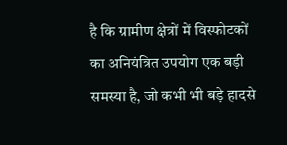है कि ग्रामीण क्षेत्रों में विस्फोटकों का अनियंत्रित उपयोग एक बड़ी समस्या है, जो कभी भी बड़े हादसे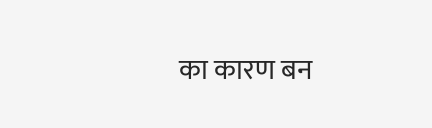का कारण बन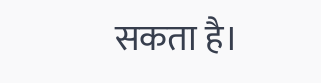सकता है।